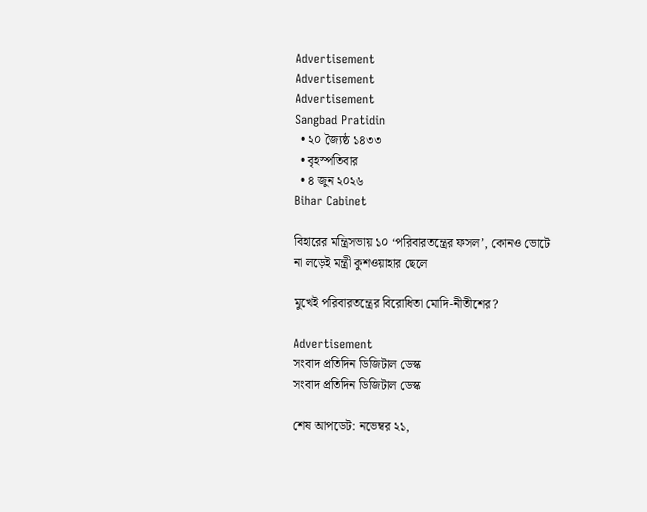Advertisement
Advertisement
Advertisement
Sangbad Pratidin
  • ২০ জ্যৈষ্ঠ ১৪৩৩
  • বৃহস্পতিবার
  • ৪ জুন ২০২৬
Bihar Cabinet

বিহারের মন্ত্রিসভায় ১০ ‘পরিবারতন্ত্রের ফসল’, কোনও ভোটে না লড়েই মন্ত্রী কুশওয়াহার ছেলে

মুখেই পরিবারতন্ত্রের বিরোধিতা মোদি-নীতীশের?

Advertisement
সংবাদ প্রতিদিন ডিজিটাল ডেস্ক
সংবাদ প্রতিদিন ডিজিটাল ডেস্ক

শেষ আপডেট: নভেম্বর ২১,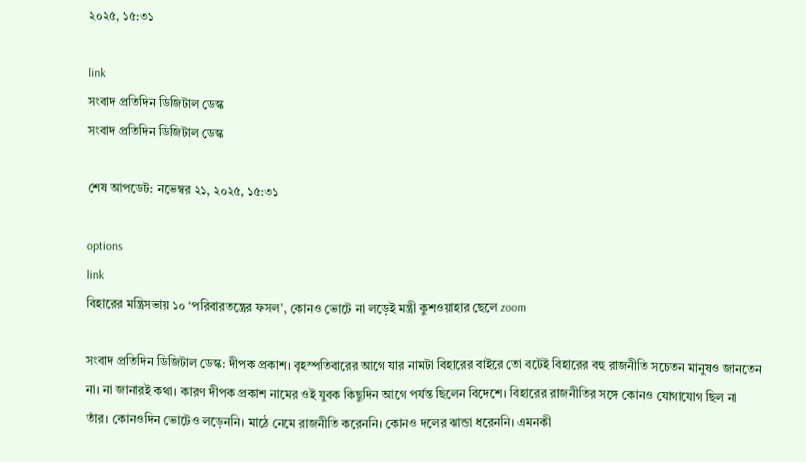২০২৫, ১৫:৩১

link
সংবাদ প্রতিদিন ডিজিটাল ডেস্ক
সংবাদ প্রতিদিন ডিজিটাল ডেস্ক

শেষ আপডেট: নভেম্বর ২১, ২০২৫, ১৫:৩১

options
link
বিহারের মন্ত্রিসভায় ১০ ‘পরিবারতন্ত্রের ফসল’, কোনও ভোটে না লড়েই মন্ত্রী কুশওয়াহার ছেলে zoom

সংবাদ প্রতিদিন ডিজিটাল ডেস্ক: দীপক প্রকাশ। বৃহস্পতিবারের আগে যার নামটা বিহারের বাইরে তো বটেই বিহারের বহু রাজনীতি সচেতন মানুষও জানতেন না। না জানারই কথা। কারণ দীপক প্রকাশ নামের ওই যুবক কিছুদিন আগে পর্যন্ত ছিলেন বিদেশে। বিহারের রাজনীতির সঙ্গে কোনও যোগাযোগ ছিল না তাঁর। কোনওদিন ভোটেও লড়েননি। মাঠে নেমে রাজনীতি করেননি। কোনও দলের ঝান্ডা ধরেননি। এমনকী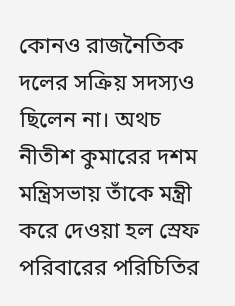কোনও রাজনৈতিক দলের সক্রিয় সদস্যও ছিলেন না। অথচ নীতীশ কুমারের দশম মন্ত্রিসভায় তাঁকে মন্ত্রী করে দেওয়া হল স্রেফ পরিবারের পরিচিতির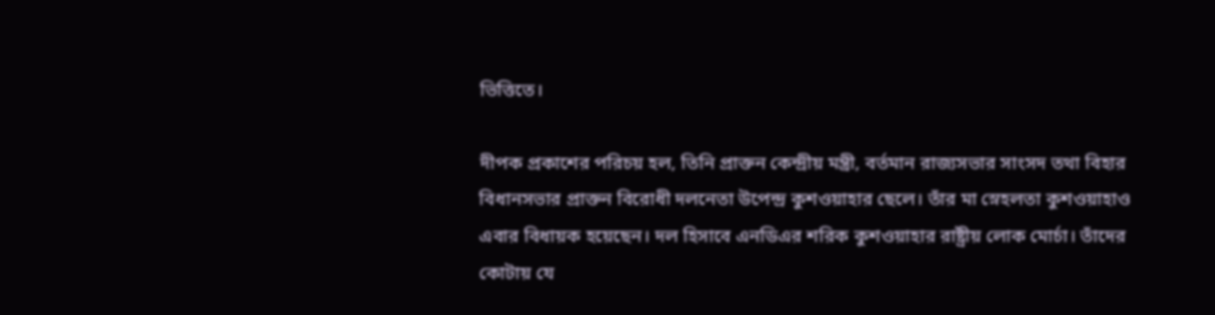ভিত্তিতে।

দীপক প্রকাশের পরিচয় হল, তিনি প্রাক্তন কেন্দ্রীয় মন্ত্রী, বর্তমান রাজ্যসভার সাংসদ তথা বিহার বিধানসভার প্রাক্তন বিরোধী দলনেতা উপেন্দ্র কুশওয়াহার ছেলে। তাঁর মা স্নেহলতা কুশওয়াহাও এবার বিধায়ক হয়েছেন। দল হিসাবে এনডিএর শরিক কুশওয়াহার রাষ্ট্রীয় লোক মোর্চা। তাঁদের কোটায় যে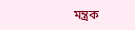মন্ত্রক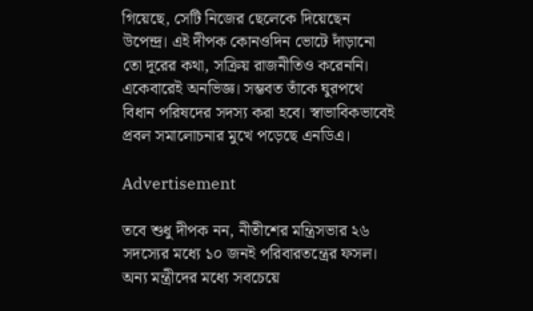গিয়েছে, সেটি নিজের ছেলেকে দিয়েছেন উপেন্দ্র। এই দীপক কোনওদিন ভোটে দাঁড়ানো তো দূরের কথা, সক্রিয় রাজনীতিও করেননি। একেবারেই অনভিজ্ঞ। সম্ভবত তাঁকে ঘুরপথে বিধান পরিষদের সদস্য করা হবে। স্বাভাবিকভাবেই প্রবল সমালোচনার মুখে পড়েছে এনডিএ।

Advertisement

তবে শুধু দীপক নন, নীতীশের মন্ত্রিসভার ২৬ সদস্যের মধ্যে ১০ জনই পরিবারতন্ত্রের ফসল। অন্য মন্ত্রীদের মধ্যে সবচেয়ে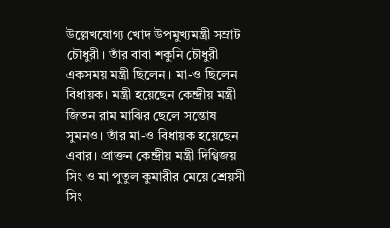উল্লেখযোগ্য খোদ উপমুখ্যমন্ত্রী সম্রাট চৌধুরী। তাঁর বাবা শকুনি চৌধুরী একসময় মন্ত্রী ছিলেন। মা-ও ছিলেন বিধায়ক। মন্ত্রী হয়েছেন কেন্দ্রীয় মন্ত্রী জিতন রাম মাঝির ছেলে সন্তোষ সুমনও। তাঁর মা-ও বিধায়ক হয়েছেন এবার। প্রাক্তন কেন্দ্রীয় মন্ত্রী দিগ্বিজয় সিং ও মা পুতুল কুমারীর মেয়ে শ্রেয়সী সিং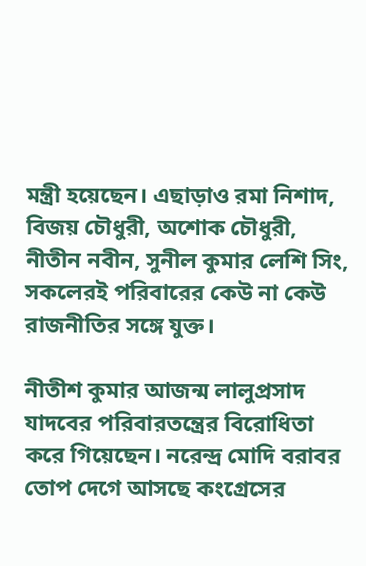মন্ত্রী হয়েছেন। এছাড়াও রমা নিশাদ, বিজয় চৌধুরী, অশোক চৌধুরী, নীতীন নবীন, সুনীল কুমার লেশি সিং, সকলেরই পরিবারের কেউ না কেউ রাজনীতির সঙ্গে যুক্ত।

নীতীশ কুমার আজন্ম লালুপ্রসাদ যাদবের পরিবারতন্ত্রের বিরোধিতা করে গিয়েছেন। নরেন্দ্র মোদি বরাবর তোপ দেগে আসছে কংগ্রেসের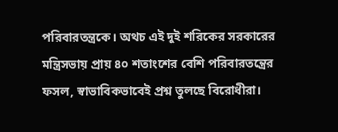পরিবারতন্ত্রকে। অথচ এই দুই শরিকের সরকারের মন্ত্রিসভায় প্রায় ৪০ শতাংশের বেশি পরিবারতন্ত্রের ফসল, স্বাভাবিকভাবেই প্রশ্ন তুলছে বিরোধীরা।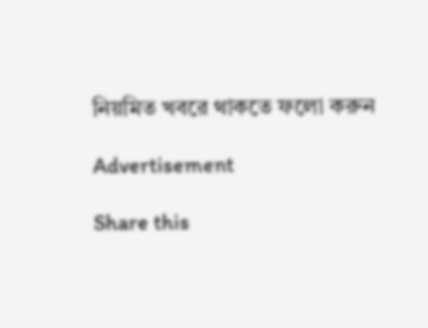নিয়মিত খবরে থাকতে ফলো করুন

Advertisement

Share this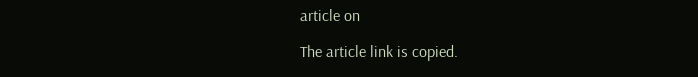article on

The article link is copied.